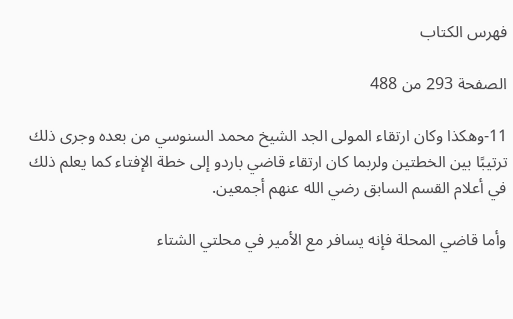فهرس الكتاب

الصفحة 293 من 488

11-وهكذا وكان ارتقاء المولى الجد الشيخ محمد السنوسي من بعده وجرى ذلك ترتيبًا بين الخطتين ولربما كان ارتقاء قاضي باردو إلى خطة الإفتاء كما يعلم ذلك في أعلام القسم السابق رضي الله عنهم أجمعين.

وأما قاضي المحلة فإنه يسافر مع الأمير في محلتي الشتاء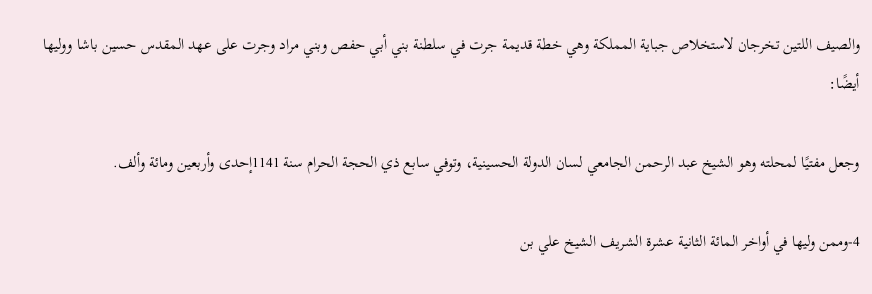والصيف اللتين تخرجان لاستخلاص جباية المملكة وهي خطة قديمة جرت في سلطنة بني أبي حفص وبني مراد وجرت على عهد المقدس حسين باشا ووليها أيضًا:

وجعل مفتيًا لمحلته وهو الشيخ عبد الرحمن الجامعي لسان الدولة الحسينية، وتوفي سابع ذي الحجة الحرام سنة 1141إحدى وأربعين ومائة وألف.

4-وممن وليها في أواخر المائة الثانية عشرة الشريف الشيخ علي بن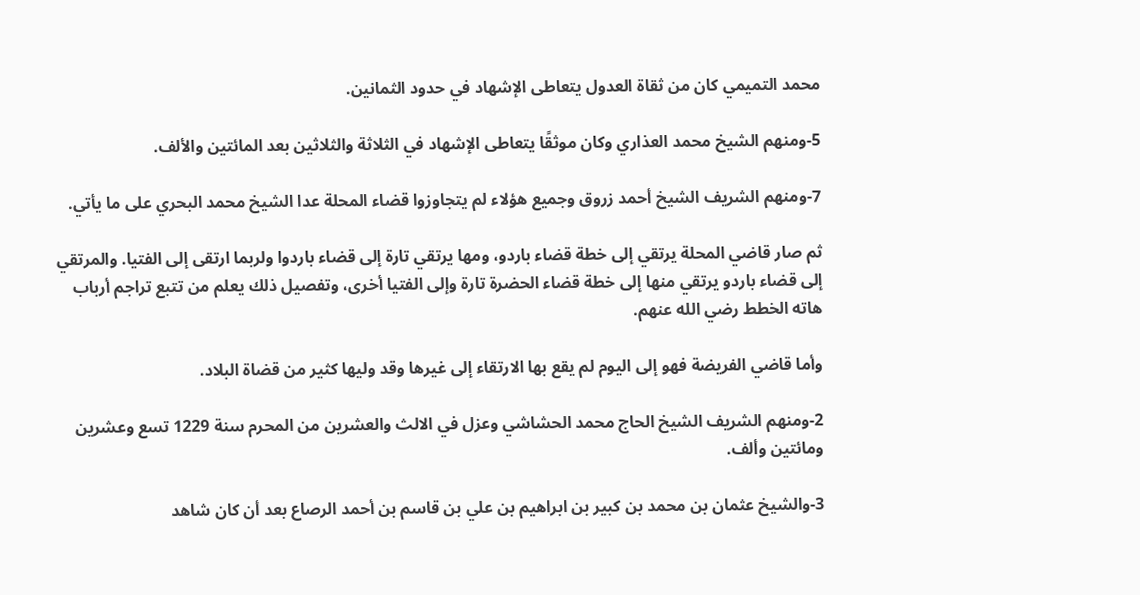محمد التميمي كان من ثقاة العدول يتعاطى الإشهاد في حدود الثمانين.

5-ومنهم الشيخ محمد العذاري وكان موثقًا يتعاطى الإشهاد في الثلاثة والثلاثين بعد المائتين والألف.

7-ومنهم الشريف الشيخ أحمد زروق وجميع هؤلاء لم يتجاوزوا قضاء المحلة عدا الشيخ محمد البحري على ما يأتي.

ثم صار قاضي المحلة يرتقي إلى خطة قضاء باردو، ومها يرتقي تارة إلى قضاء باردوا ولربما ارتقى إلى الفتيا. والمرتقي إلى قضاء باردو يرتقي منها إلى خطة قضاء الحضرة تارة وإلى الفتيا أخرى، وتفصيل ذلك يعلم من تتبع تراجم أرباب هاته الخطط رضي الله عنهم.

وأما قاضي الفريضة فهو إلى اليوم لم يقع بها الارتقاء إلى غيرها وقد وليها كثير من قضاة البلاد.

2-ومنهم الشريف الشيخ الحاج محمد الحشاشي وعزل في الالث والعشرين من المحرم سنة 1229 تسع وعشرين ومائتين وألف.

3-والشيخ عثمان بن محمد بن كبير بن ابراهيم بن علي بن قاسم بن أحمد الرصاع بعد أن كان شاهد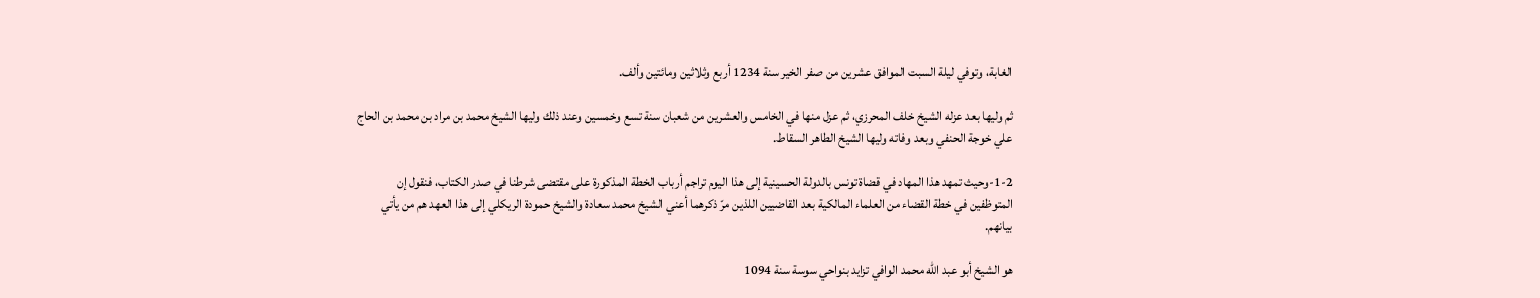الغابة، وتوفي ليلة السبت الموافق عشرين من صفر الخير سنة 1234 أربع وثلاثين ومائتين وألف.

ثم وليها بعد عزله الشيخ خلف المحرزي، ثم عزل منها في الخامس والعشرين من شعبان سنة تسع وخمسين وعند ذلك وليها الشيخ محمد بن مراد بن محمد بن الحاج علي خوجة الحنفي وبعد وفاته وليها الشيخ الطاهر السقاط.

1-2-وحيث تمهد هذا المهاد في قضاة تونس بالدولة الحسينية إلى هذا اليوم تراجم أرباب الخطة المذكورة على مقتضى شرطنا في صدر الكتاب، فنقول إن المتوظفين في خطة القضاء من العلماء المالكية بعد القاضيين اللذين مرّ ذكرهما أعني الشيخ محمد سعادة والشيخ حمودة الريكلي إلى هذا العهد هم من يأتي بيانهم.

هو الشيخ أبو عبد الله محمد الوافي تزايد بنواحي سوسة سنة 1094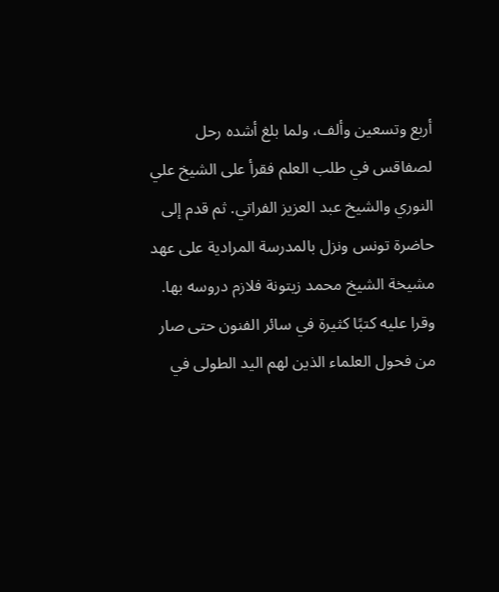أربع وتسعين وألف، ولما بلغ أشده رحل لصفاقس في طلب العلم فقرأ على الشيخ علي النوري والشيخ عبد العزيز الفراتي. ثم قدم إلى حاضرة تونس ونزل بالمدرسة المرادية على عهد مشيخة الشيخ محمد زيتونة فلازم دروسه بها. وقرا عليه كتبًا كثيرة في سائر الفنون حتى صار من فحول العلماء الذين لهم اليد الطولى في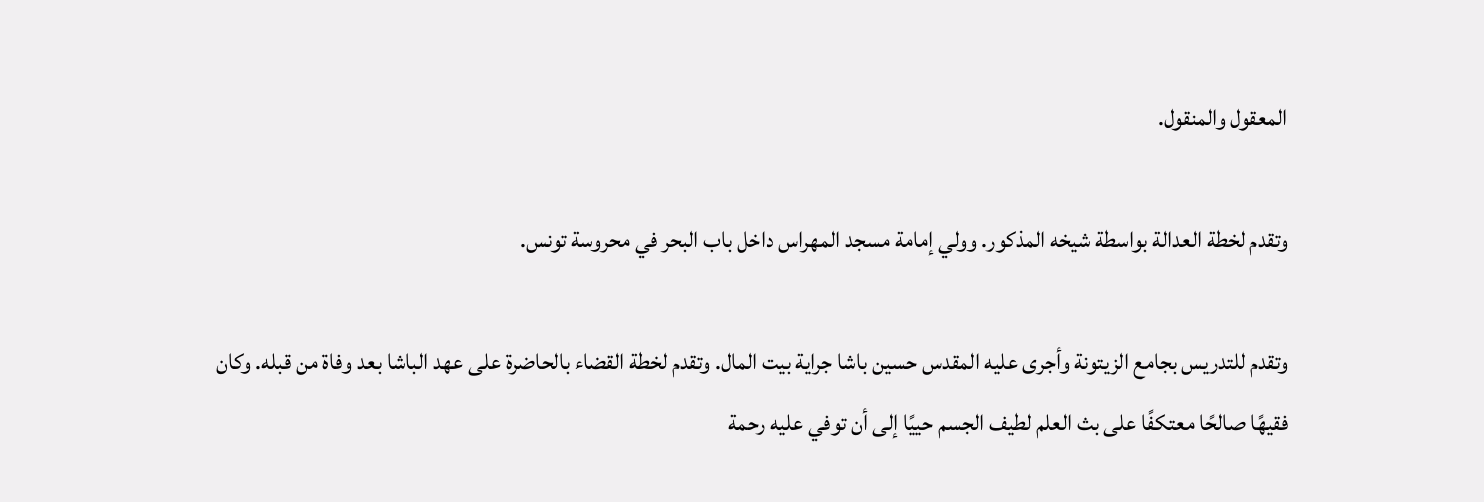المعقول والمنقول.

وتقدم لخطة العدالة بواسطة شيخه المذكور. وولي إمامة مسجد المهراس داخل باب البحر في محروسة تونس.

وتقدم للتدريس بجامع الزيتونة وأجرى عليه المقدس حسين باشا جراية بيت المال. وتقدم لخطة القضاء بالحاضرة على عهد الباشا بعد وفاة من قبله. وكان فقيهًا صالحًا معتكفًا على بث العلم لطيف الجسم حييًا إلى أن توفي عليه رحمة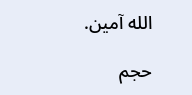الله آمين.

حجم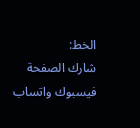الخط:
شارك الصفحة
فيسبوك واتساب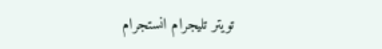تويتر تليجرام انستجرام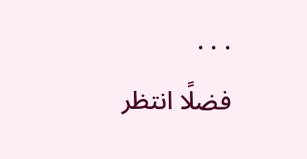. . .
فضلًا انتظر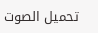تحميل الصوت